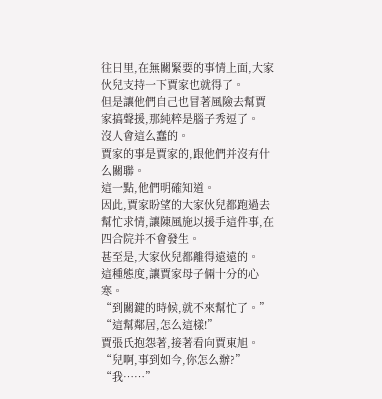往日里,在無關緊要的事情上面,大家伙兒支持一下賈家也就得了。
但是讓他們自己也冒著風險去幫賈家搞聲援,那純粹是腦子秀逗了。
沒人會這么蠢的。
賈家的事是賈家的,跟他們并沒有什么關聯。
這一點,他們明確知道。
因此,賈家盼望的大家伙兒都跑過去幫忙求情,讓陳風施以援手這件事,在四合院并不會發生。
甚至是,大家伙兒都離得遠遠的。
這種態度,讓賈家母子倆十分的心寒。
“到關鍵的時候,就不來幫忙了。”
“這幫鄰居,怎么這樣!”
賈張氏抱怨著,接著看向賈東旭。
“兒啊,事到如今,你怎么辦?”
“我……”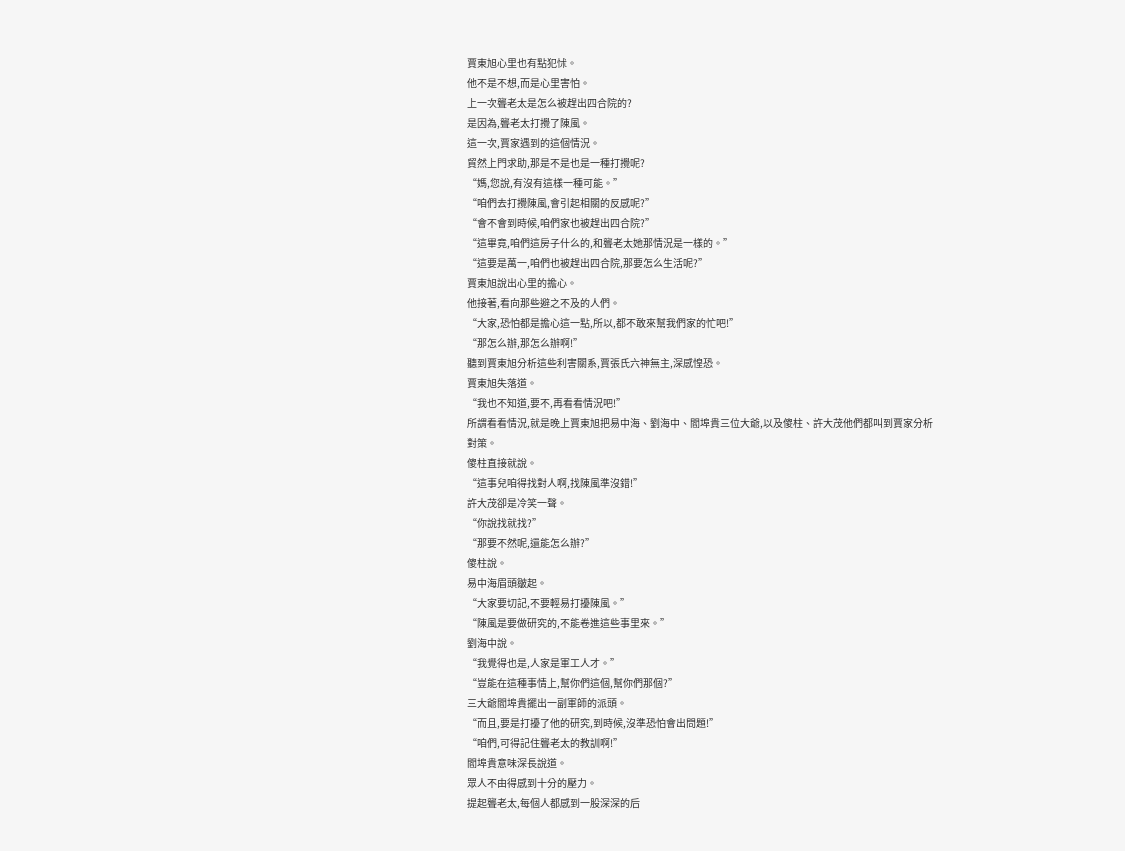賈東旭心里也有點犯怵。
他不是不想,而是心里害怕。
上一次聾老太是怎么被趕出四合院的?
是因為,聾老太打攪了陳風。
這一次,賈家遇到的這個情況。
貿然上門求助,那是不是也是一種打攪呢?
“媽,您說,有沒有這樣一種可能。”
“咱們去打攪陳風,會引起相關的反感呢?”
“會不會到時候,咱們家也被趕出四合院?”
“這畢竟,咱們這房子什么的,和聾老太她那情況是一樣的。”
“這要是萬一,咱們也被趕出四合院,那要怎么生活呢?”
賈東旭說出心里的擔心。
他接著,看向那些避之不及的人們。
“大家,恐怕都是擔心這一點,所以,都不敢來幫我們家的忙吧!”
“那怎么辦,那怎么辦啊!”
聽到賈東旭分析這些利害關系,賈張氏六神無主,深感惶恐。
賈東旭失落道。
“我也不知道,要不,再看看情況吧!”
所謂看看情況,就是晚上賈東旭把易中海、劉海中、閻埠貴三位大爺,以及傻柱、許大茂他們都叫到賈家分析對策。
傻柱直接就說。
“這事兒咱得找對人啊,找陳風準沒錯!”
許大茂卻是冷笑一聲。
“你說找就找?”
“那要不然呢,還能怎么辦?”
傻柱說。
易中海眉頭皺起。
“大家要切記,不要輕易打擾陳風。”
“陳風是要做研究的,不能卷進這些事里來。”
劉海中說。
“我覺得也是,人家是軍工人才。”
“豈能在這種事情上,幫你們這個,幫你們那個?”
三大爺閻埠貴擺出一副軍師的派頭。
“而且,要是打擾了他的研究,到時候,沒準恐怕會出問題!”
“咱們,可得記住聾老太的教訓啊!”
閻埠貴意味深長說道。
眾人不由得感到十分的壓力。
提起聾老太,每個人都感到一股深深的后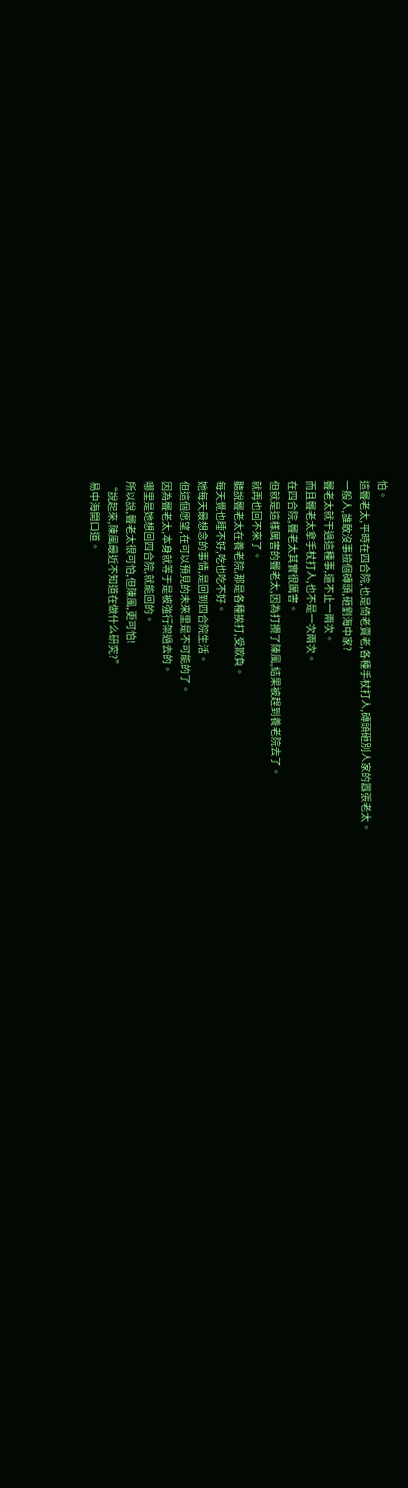怕。
這聾老太,平時在四合院,也是倚老賣老,各種手杖打人,磚頭砸別人家的囂張老太。
一般人,誰敢沒事撿個磚頭,砸劉海中家?
聾老太就干過這種事,還不止一兩次。
而且聾老太拿手杖打人,也不是一次兩次。
在四合院,聾老太其實很厲害。
但就是這樣厲害的聾老太,因為打攪了陳風,結果被趕到養老院去了。
就再也回不來了。
聽說聾老太在養老院,那是各種挨打,受欺負。
每天覺也睡不好,吃也吃不好。
她每天最想念的事情,是回到四合院生活。
但這個愿望,在可以預見的未來里是不可能的了。
因為聾老太,本身就等于是被強行架過去的。
哪里是她想回四合院,就能回的。
所以說,聾老太很可怕,但陳風,更可怕!
“說起來,陳風最近不知道在做什么研究?”
易中海開口道。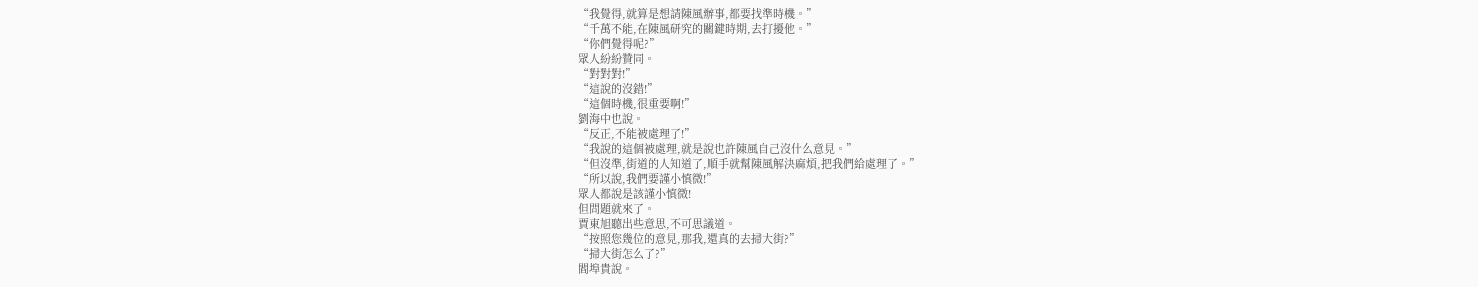“我覺得,就算是想請陳風辦事,都要找準時機。”
“千萬不能,在陳風研究的關鍵時期,去打擾他。”
“你們覺得呢?”
眾人紛紛贊同。
“對對對!”
“這說的沒錯!”
“這個時機,很重要啊!”
劉海中也說。
“反正,不能被處理了!”
“我說的這個被處理,就是說也許陳風自己沒什么意見。”
“但沒準,街道的人知道了,順手就幫陳風解決麻煩,把我們給處理了。”
“所以說,我們要謹小慎微!”
眾人都說是該謹小慎微!
但問題就來了。
賈東旭聽出些意思,不可思議道。
“按照您幾位的意見,那我,還真的去掃大街?”
“掃大街怎么了?”
閻埠貴說。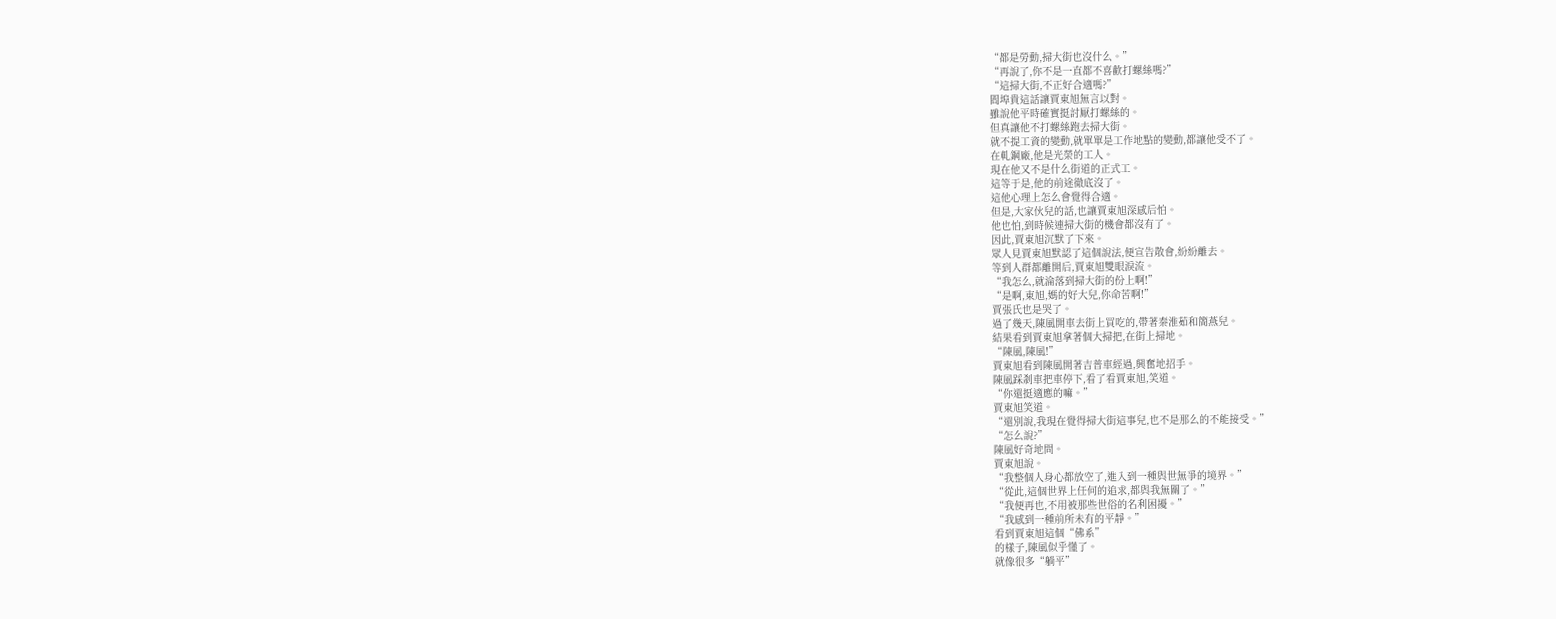“都是勞動,掃大街也沒什么。”
“再說了,你不是一直都不喜歡打螺絲嗎?”
“這掃大街,不正好合適嗎?”
閻埠貴這話讓賈東旭無言以對。
雖說他平時確實挺討厭打螺絲的。
但真讓他不打螺絲跑去掃大街。
就不提工資的變動,就單單是工作地點的變動,都讓他受不了。
在軋鋼廠,他是光榮的工人。
現在他又不是什么街道的正式工。
這等于是,他的前途徹底沒了。
這他心理上怎么會覺得合適。
但是,大家伙兒的話,也讓賈東旭深感后怕。
他也怕,到時候連掃大街的機會都沒有了。
因此,賈東旭沉默了下來。
眾人見賈東旭默認了這個說法,便宣告散會,紛紛離去。
等到人群都離開后,賈東旭雙眼淚流。
“我怎么,就淪落到掃大街的份上啊!”
“是啊,東旭,媽的好大兒,你命苦啊!”
賈張氏也是哭了。
過了幾天,陳風開車去街上買吃的,帶著秦淮茹和簡燕兒。
結果看到賈東旭拿著個大掃把,在街上掃地。
“陳風,陳風!”
賈東旭看到陳風開著吉普車經過,興奮地招手。
陳風踩剎車把車停下,看了看賈東旭,笑道。
“你還挺適應的嘛。”
賈東旭笑道。
“還別說,我現在覺得掃大街這事兒,也不是那么的不能接受。”
“怎么說?”
陳風好奇地問。
賈東旭說。
“我整個人身心都放空了,進入到一種與世無爭的境界。”
“從此,這個世界上任何的追求,都與我無關了。”
“我便再也,不用被那些世俗的名利困擾。”
“我感到一種前所未有的平靜。”
看到賈東旭這個“佛系”
的樣子,陳風似乎懂了。
就像很多“躺平”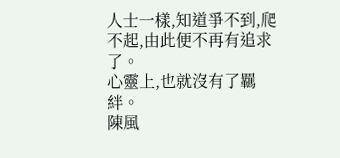人士一樣,知道爭不到,爬不起,由此便不再有追求了。
心靈上,也就沒有了羈絆。
陳風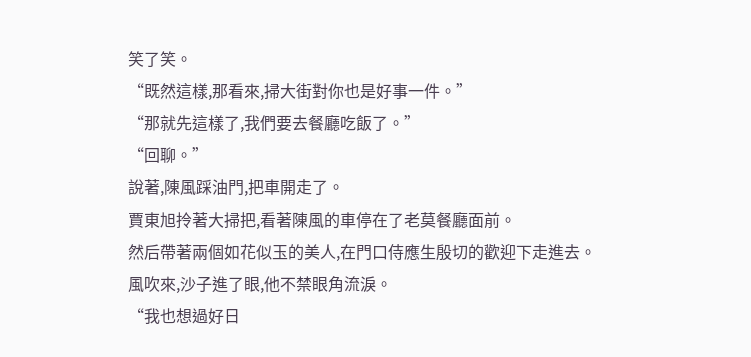笑了笑。
“既然這樣,那看來,掃大街對你也是好事一件。”
“那就先這樣了,我們要去餐廳吃飯了。”
“回聊。”
說著,陳風踩油門,把車開走了。
賈東旭拎著大掃把,看著陳風的車停在了老莫餐廳面前。
然后帶著兩個如花似玉的美人,在門口侍應生殷切的歡迎下走進去。
風吹來,沙子進了眼,他不禁眼角流淚。
“我也想過好日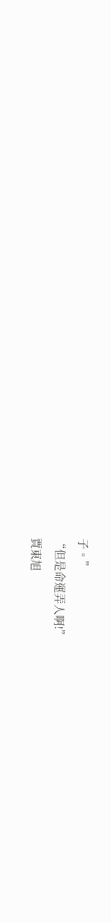子。”
“但是命運弄人啊!”
賈東旭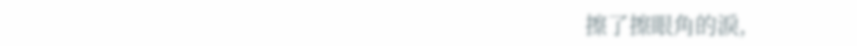擦了擦眼角的淚,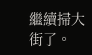繼續掃大街了。